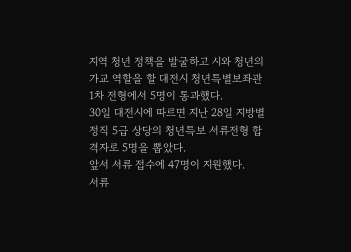지역 청년 정책을 발굴하고 시와 청년의 가교 역할을 할 대전시 청년특별보좌관 1차 전형에서 5명이 통과했다.
30일 대전시에 따르면 지난 28일 지방별정직 5급 상당의 청년특보 서류전형 합격자로 5명을 뽑았다.
앞서 서류 접수에 47명이 지원했다.
서류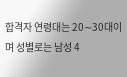합격자 연령대는 20∼30대이며 성별로는 남성 4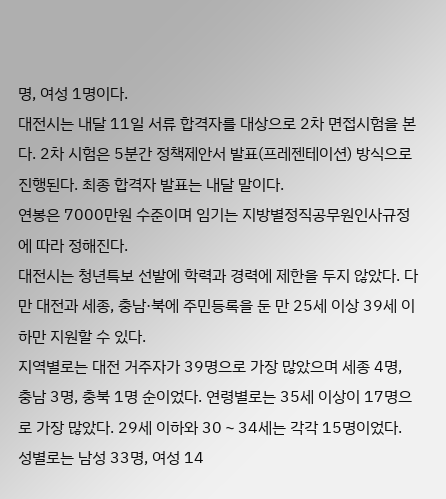명, 여성 1명이다.
대전시는 내달 11일 서류 합격자를 대상으로 2차 면접시험을 본다. 2차 시험은 5분간 정책제안서 발표(프레젠테이션) 방식으로 진행된다. 최종 합격자 발표는 내달 말이다.
연봉은 7000만원 수준이며 임기는 지방별정직공무원인사규정에 따라 정해진다.
대전시는 청년특보 선발에 학력과 경력에 제한을 두지 않았다. 다만 대전과 세종, 충남·북에 주민등록을 둔 만 25세 이상 39세 이하만 지원할 수 있다.
지역별로는 대전 거주자가 39명으로 가장 많았으며 세종 4명, 충남 3명, 충북 1명 순이었다. 연령별로는 35세 이상이 17명으로 가장 많았다. 29세 이하와 30∼34세는 각각 15명이었다. 성별로는 남성 33명, 여성 14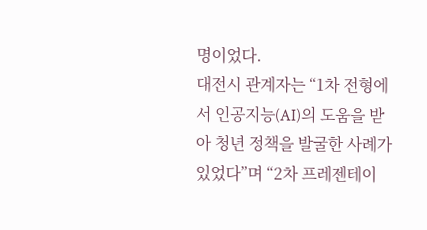명이었다.
대전시 관계자는 “1차 전형에서 인공지능(AI)의 도움을 받아 청년 정책을 발굴한 사례가 있었다”며 “2차 프레젠테이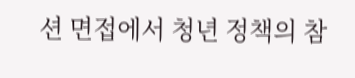션 면접에서 청년 정책의 참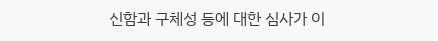신함과 구체성 등에 대한 심사가 이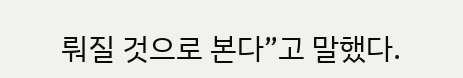뤄질 것으로 본다”고 말했다.